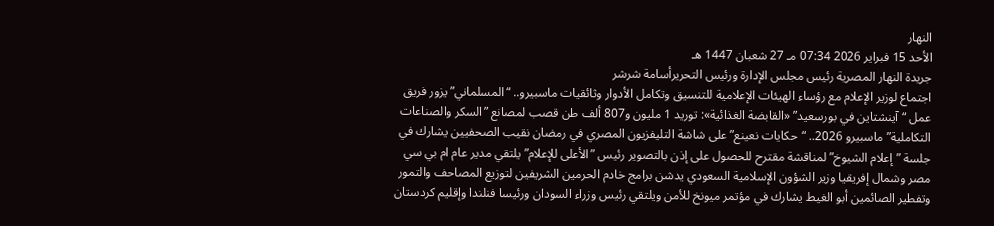النهار
الأحد 15 فبراير 2026 07:34 مـ 27 شعبان 1447 هـ
جريدة النهار المصرية رئيس مجلس الإدارة ورئيس التحريرأسامة شرشر
اجتماع لوزير الإعلام مع رؤساء الهيئات الإعلامية للتنسيق وتكامل الأدوار وثائقيات ماسبيرو.. “المسلماني” يزور فريق عمل “آينشتاين في بورسعيد” «القابضة الغذائية»: توريد 1 مليون و807 ألف طن قصب لمصانع ”السكر والصناعات التكاملية” ماسبيرو 2026.. “حكايات نعينع” على شاشة التليفزيون المصري في رمضان نقيب الصحفيين يشارك في جلسة ”إعلام الشيوخ” لمناقشة مقترح للحصول على إذن بالتصوير رئيس ”الأعلى للإعلام” يلتقي مدير عام ام بي سي مصر وشمال إفريقيا وزير الشؤون الإسلامية السعودي يدشن برامج خادم الحرمين الشريفين لتوزيع المصاحف والتمور وتفطير الصائمين أبو الغيط يشارك في مؤتمر ميونخ للأمن ويلتقي رئيس وزراء السودان ورئيسا فنلندا وإقليم كردستان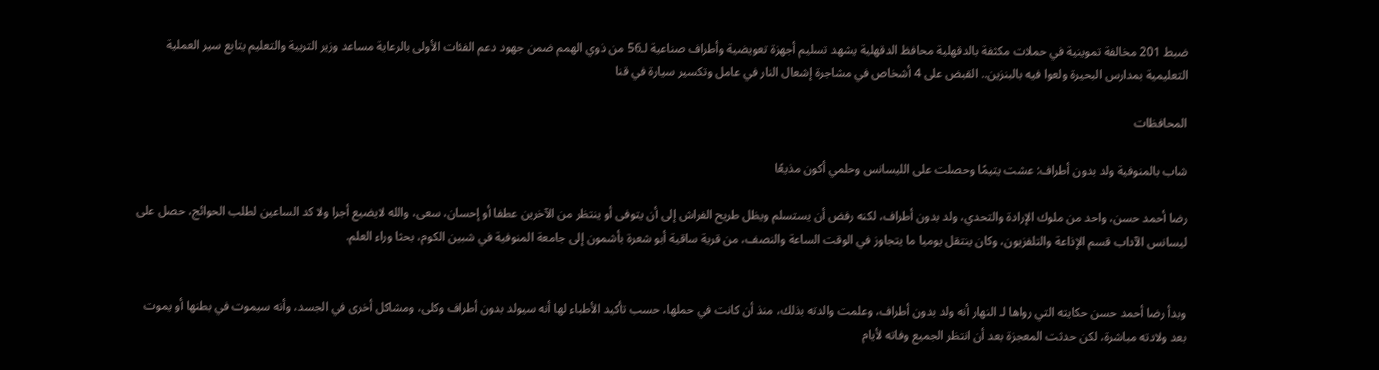ضبط 201 مخالفة تموينية في حملات مكثفة بالدقهلية محافظ الدقهلية يشهد تسليم أجهزة تعويضية وأطراف صناعية لـ56 من ذوي الهمم ضمن جهود دعم الفئات الأولى بالرعاية مساعد وزير التربية والتعليم يتابع سير العملية التعليمية بمدارس البحيرة ولعوا فيه بالبنزين.. القبض على 4 أشخاص في مشاجرة إشعال النار في عامل وتكسير سيارة في قنا

المحافظات

شاب بالمنوفية ولد بدون أطراف: عشت يتيمًا وحصلت على الليسانس وحلمي أكون مذيعًا

رضا أحمد حسن، واحد من ملوك الإرادة والتحدي، ولد بدون أطراف، لكنه رفض أن يستسلم ويظل طريح الفراش إلى أن يتوفى أو ينتظر من الآخرين عطفا أو إحسان، سعى، والله لايضيع أجرا ولا كد الساعين لطلب الحوائج، حصل على ليسانس الآداب قسم الإذاعة والتلفزيون، وكان ينتقل يوميا ما يتجاوز في الوقت الساعة والنصف، من قرية ساقية أبو شعرة بأشمون إلى جامعة المنوفية في شبين الكوم، بحثا وراء العلم.


وبدأ رضا أحمد حسن حكايته التي رواها لـ النهار أنه ولد بدون أطراف، وعلمت والدته بذلك، منذ أن كانت في حملها، حسب تأكيد الأطباء لها أنه سيولد بدون أطراف وكلى، ومشاكل أخرى في الجسد، وأنه سيموت في بطنها أو يموت بعد ولادته مباشرة، لكن حدثت المعجزة بعد أن انتظر الجميع وفاته لأيام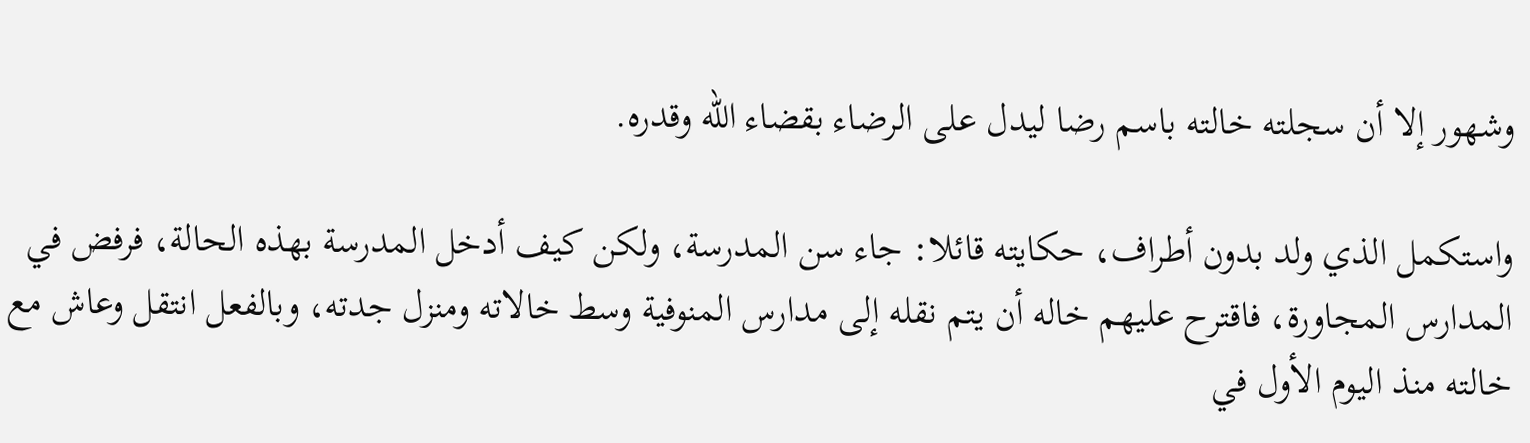وشهور إلا أن سجلته خالته باسم رضا ليدل على الرضاء بقضاء الله وقدره.

واستكمل الذي ولد بدون أطراف، حكايته قائلا: جاء سن المدرسة، ولكن كيف أدخل المدرسة بهذه الحالة، فرفض في المدارس المجاورة، فاقترح عليهم خاله أن يتم نقله إلى مدارس المنوفية وسط خالاته ومنزل جدته، وبالفعل انتقل وعاش مع خالته منذ اليوم الأول في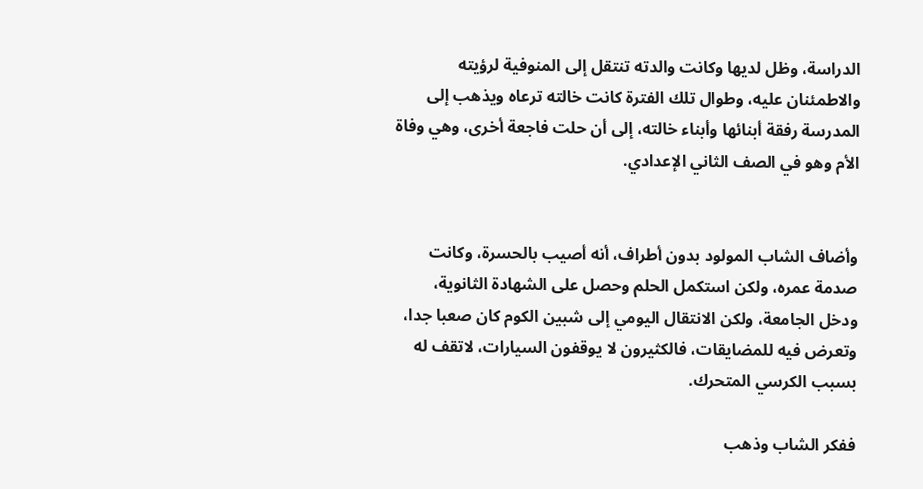الدراسة، وظل لديها وكانت والدته تنتقل إلى المنوفية لرؤيته والاطمئنان عليه، وطوال تلك الفترة كانت خالته ترعاه ويذهب إلى المدرسة رفقة أبنائها وأبناء خالته، إلى أن حلت فاجعة أخرى، وهي وفاة الأم وهو في الصف الثاني الإعدادي.


وأضاف الشاب المولود بدون أطراف، أنه أصيب بالحسرة، وكانت صدمة عمره، ولكن استكمل الحلم وحصل على الشهادة الثانوية، ودخل الجامعة، ولكن الانتقال اليومي إلى شبين الكوم كان صعبا جدا، وتعرض فيه للمضايقات، فالكثيرون لا يوقفون السيارات، لاتقف له بسبب الكرسي المتحرك.

ففكر الشاب وذهب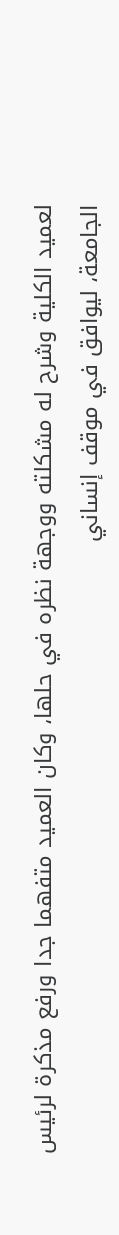لعميد الكلية وشرح له مشكلته ووجهة نظره في حلها، وكان العميد متفهما جدا ورفع مذكرة لرئيس الجامعة، ليوافق في موقف إنساني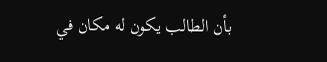بأن الطالب يكون له مكان في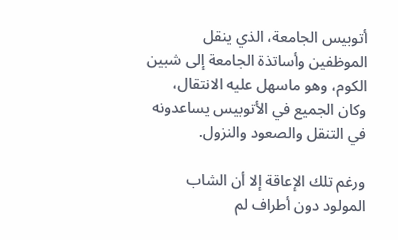أتوبيس الجامعة، الذي ينقل الموظفين وأساتذة الجامعة إلى شبين الكوم، وهو ماسهل عليه الانتقال، وكان الجميع في الأتوبيس يساعدونه في التنقل والصعود والنزول.

ورغم تلك الإعاقة إلا أن الشاب المولود دون أطراف لم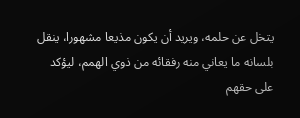يتخل عن حلمه، ويريد أن يكون مذيعا مشهورا، ينقل بلسانه ما يعاني منه رفقائه من ذوي الهمم، ليؤكد على حقهم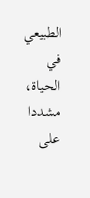الطبيعي في الحياة، مشددا على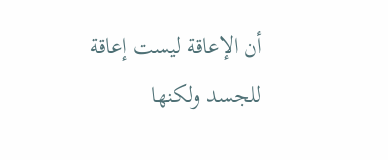أن الإعاقة ليست إعاقة للجسد ولكنها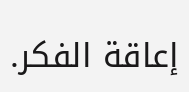إعاقة الفكر.